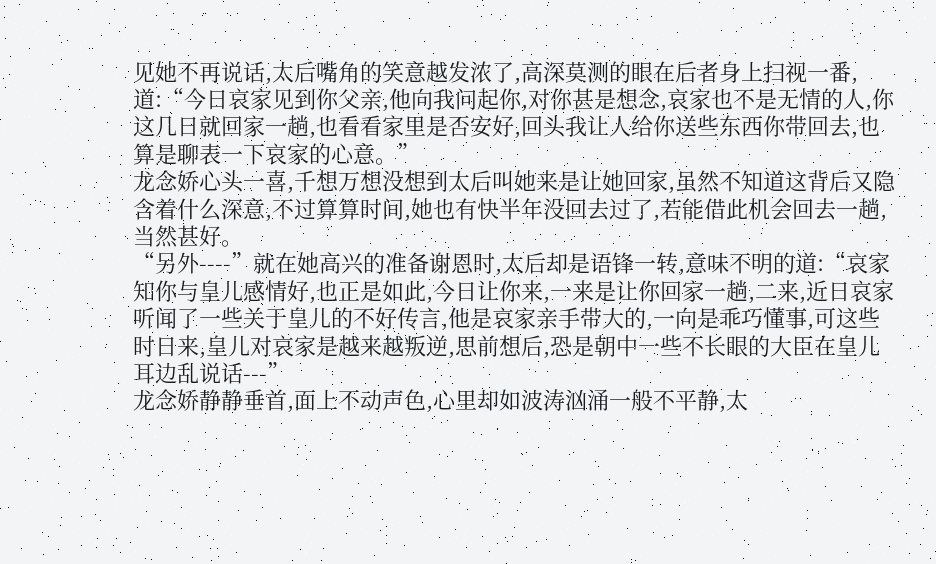见她不再说话,太后嘴角的笑意越发浓了,高深莫测的眼在后者身上扫视一番,道:“今日哀家见到你父亲,他向我问起你,对你甚是想念,哀家也不是无情的人,你这几日就回家一趟,也看看家里是否安好,回头我让人给你送些东西你带回去,也算是聊表一下哀家的心意。”
龙念娇心头一喜,千想万想没想到太后叫她来是让她回家,虽然不知道这背后又隐含着什么深意,不过算算时间,她也有快半年没回去过了,若能借此机会回去一趟,当然甚好。
“另外----”就在她高兴的准备谢恩时,太后却是语锋一转,意味不明的道:“哀家知你与皇儿感情好,也正是如此,今日让你来,一来是让你回家一趟,二来,近日哀家听闻了一些关于皇儿的不好传言,他是哀家亲手带大的,一向是乖巧懂事,可这些时日来,皇儿对哀家是越来越叛逆,思前想后,恐是朝中一些不长眼的大臣在皇儿耳边乱说话---”
龙念娇静静垂首,面上不动声色,心里却如波涛汹涌一般不平静,太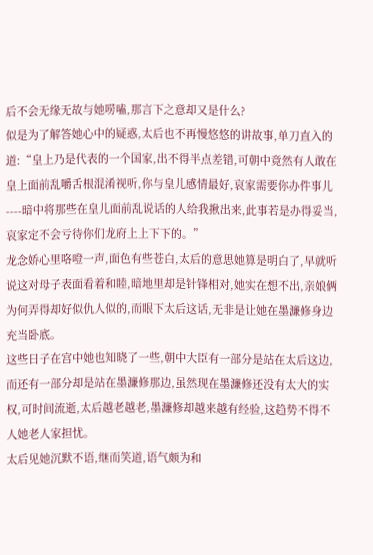后不会无缘无故与她唠嗑,那言下之意却又是什么?
似是为了解答她心中的疑惑,太后也不再慢悠悠的讲故事,单刀直入的道:“皇上乃是代表的一个国家,出不得半点差错,可朝中竟然有人敢在皇上面前乱嚼舌根混淆视听,你与皇儿感情最好,哀家需要你办件事儿----暗中将那些在皇儿面前乱说话的人给我揪出来,此事若是办得妥当,哀家定不会亏待你们龙府上上下下的。”
龙念娇心里咯噔一声,面色有些苍白,太后的意思她算是明白了,早就听说这对母子表面看着和睦,暗地里却是针锋相对,她实在想不出,亲娘俩为何弄得却好似仇人似的,而眼下太后这话,无非是让她在墨濂修身边充当卧底。
这些日子在宫中她也知晓了一些,朝中大臣有一部分是站在太后这边,而还有一部分却是站在墨濂修那边,虽然现在墨濂修还没有太大的实权,可时间流逝,太后越老越老,墨濂修却越来越有经验,这趋势不得不人她老人家担忧。
太后见她沉默不语,继而笑道,语气颇为和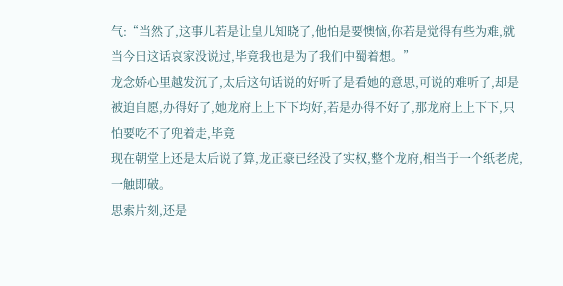气:“当然了,这事儿若是让皇儿知晓了,他怕是要懊恼,你若是觉得有些为难,就当今日这话哀家没说过,毕竟我也是为了我们中蜀着想。”
龙念娇心里越发沉了,太后这句话说的好听了是看她的意思,可说的难听了,却是被迫自愿,办得好了,她龙府上上下下均好,若是办得不好了,那龙府上上下下,只怕要吃不了兜着走,毕竟
现在朝堂上还是太后说了算,龙正豪已经没了实权,整个龙府,相当于一个纸老虎,一触即破。
思索片刻,还是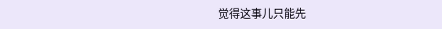觉得这事儿只能先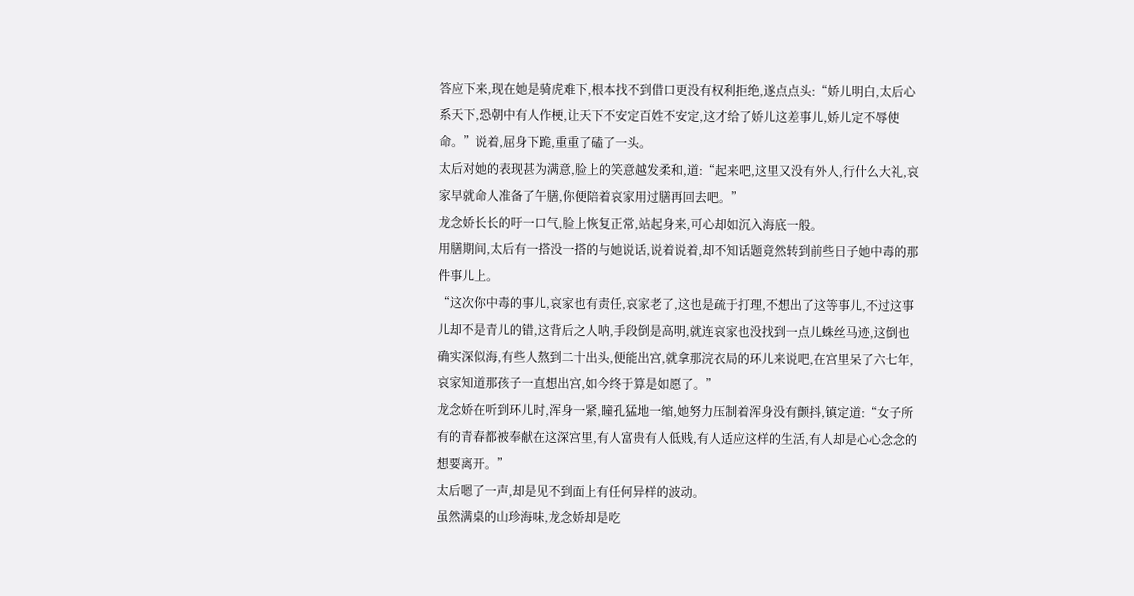答应下来,现在她是骑虎难下,根本找不到借口更没有权利拒绝,遂点点头:“娇儿明白,太后心系天下,恐朝中有人作梗,让天下不安定百姓不安定,这才给了娇儿这差事儿,娇儿定不辱使命。”说着,屈身下跪,重重了磕了一头。
太后对她的表现甚为满意,脸上的笑意越发柔和,道:“起来吧,这里又没有外人,行什么大礼,哀家早就命人准备了午膳,你便陪着哀家用过膳再回去吧。”
龙念娇长长的吁一口气,脸上恢复正常,站起身来,可心却如沉入海底一般。
用膳期间,太后有一搭没一搭的与她说话,说着说着,却不知话题竟然转到前些日子她中毒的那件事儿上。
“这次你中毒的事儿,哀家也有责任,哀家老了,这也是疏于打理,不想出了这等事儿,不过这事儿却不是青儿的错,这背后之人呐,手段倒是高明,就连哀家也没找到一点儿蛛丝马迹,这倒也确实深似海,有些人熬到二十出头,便能出宫,就拿那浣衣局的环儿来说吧,在宫里呆了六七年,哀家知道那孩子一直想出宫,如今终于算是如愿了。”
龙念娇在听到环儿时,浑身一紧,瞳孔猛地一缩,她努力压制着浑身没有颤抖,镇定道:“女子所有的青春都被奉献在这深宫里,有人富贵有人低贱,有人适应这样的生活,有人却是心心念念的想要离开。”
太后嗯了一声,却是见不到面上有任何异样的波动。
虽然满桌的山珍海味,龙念娇却是吃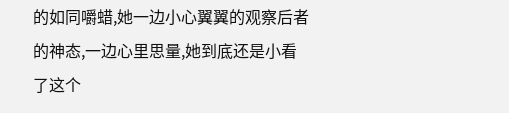的如同嚼蜡,她一边小心翼翼的观察后者的神态,一边心里思量,她到底还是小看了这个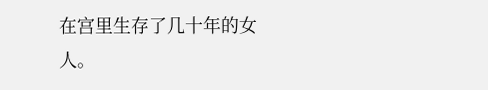在宫里生存了几十年的女人。